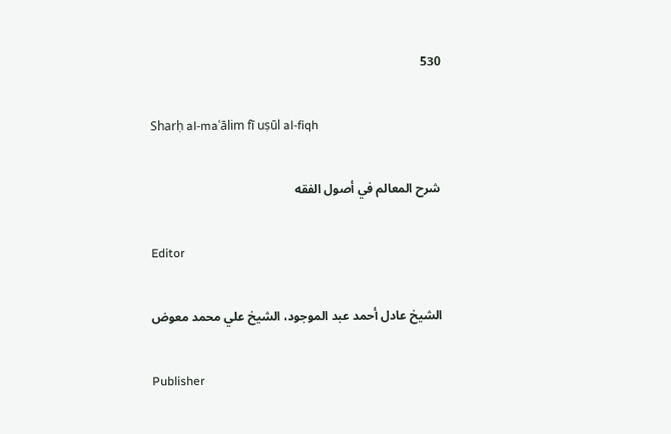530

Sharḥ al-maʿālim fī uṣūl al-fiqh

شرح المعالم في أصول الفقه

Editor

الشيخ عادل أحمد عبد الموجود، الشيخ علي محمد معوض

Publisher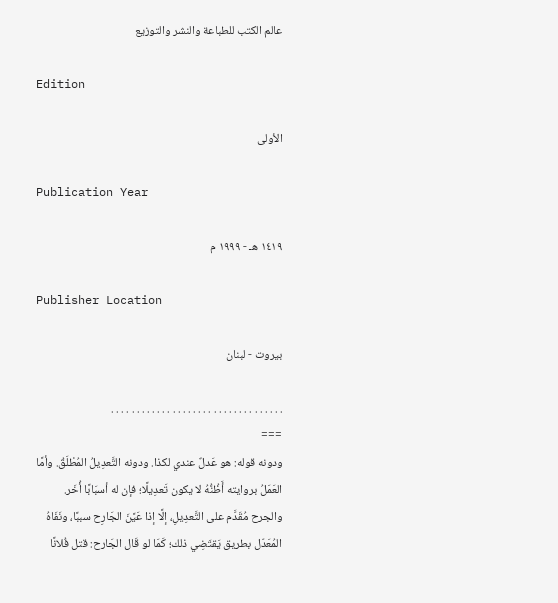عالم الكتب للطباعة والنشر والتوزيع

Edition

الأولى

Publication Year

١٤١٩ هـ - ١٩٩٩ م

Publisher Location

بيروت - لبنان

. . . . . . . . . . . . . . . . . . . . . . . . . . . . . . . . . .
===
ودونه قوله: هو عَدلٌ عندي لكذا. ودونه التَّعدِيلُ المُطْلَقُ. وأمَّا العَمَلُ بروايته أَظُنُّهُ لا يكون تَعدِيلًا؛ فإن له أسبَابًا أُخَر.
والجرح مُقَدَّم على التَّعدِيلِ، إلَّا إذا عَيَّنَ الجَارِح سببًا، ونَفَاهُ المُعَدّل بطريق يَقتَضِي ذلك؛ كَمَا لو قَال الجَارح: قتل فُلانًا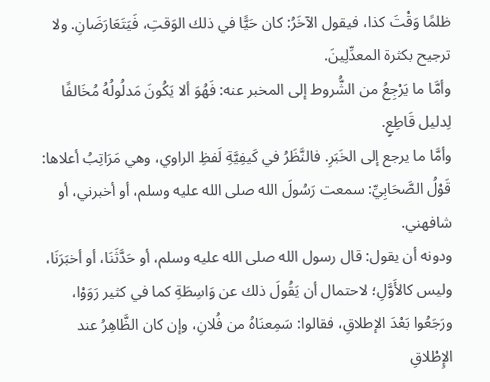ظلمًا وَقْتَ كذا، فيقول الآخَرُ: كان حَيًّا في ذلك الوَقتِ، فَيَتَعَارَضَانِ. ولا ترجيح بكثرة المعدِّلِينَ.
وأمَّا ما يَرْجِعُ من الشُّروط إلى المخبر عنه: فَهُوَ ألا يَكُونَ مَدلُولُهُ مُخَالفًا لِدليل قَاطِعٍ.
وأمَّا ما يرجع إلى الخَبَرِ. فالنَّظَرُ في كَيفِيَّةِ لَفظِ الراوي، وهي مَرَاتِبُ أعلاها: قَوْلُ الصَّحَابِيِّ: سمعت رَسُولَ الله صلى الله عليه وسلم، أو أخبرني، أو شافهني.
ودونه أن يقول: قال رسول الله صلى الله عليه وسلم، أو حَدَّثَنَا، أو أخبَرَنَا، وليس كالأَوَّلِ؛ لاحتمال أن يَقُولَ ذلك عن وَاسِطَةِ كما في كثير رَوَوْا، ورَجَعُوا بَعْدَ الإطلاقِ، فقالوا: سَمِعنَاهُ من فُلانِ، وإن كان الظَّاهِرُ عند الإِطْلاقِ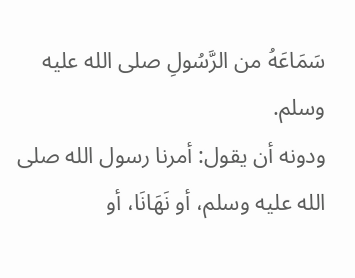سَمَاعَهُ من الرَّسُولِ صلى الله عليه وسلم.
ودونه أن يقول: أمرنا رسول الله صلى الله عليه وسلم، أو نَهَانَا، أو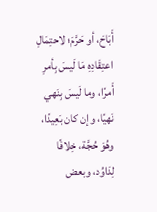أَبَاحَ، أو حَرَّمَ؛ لاحتِمَالِ اعتِقَادِهِ مَا لَيسَ بِأمرِ أَمرًا، وما لَيسَ بِنَهي نَهيًا، وإن كان بَعِيدًا، وهُوَ حُجَّة، خِلافًا لِدَاوُد، وبعض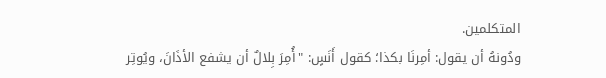المتكلمين.
ودُونهُ أن يقول: أمِرنَا بكذا؛ كقول أَنَسٍ: "أُمِرَ بِلالٌ أن يشفع الأذَانَ، ويُوتِر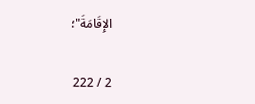الإِقَامَةَ"؛

2 / 222